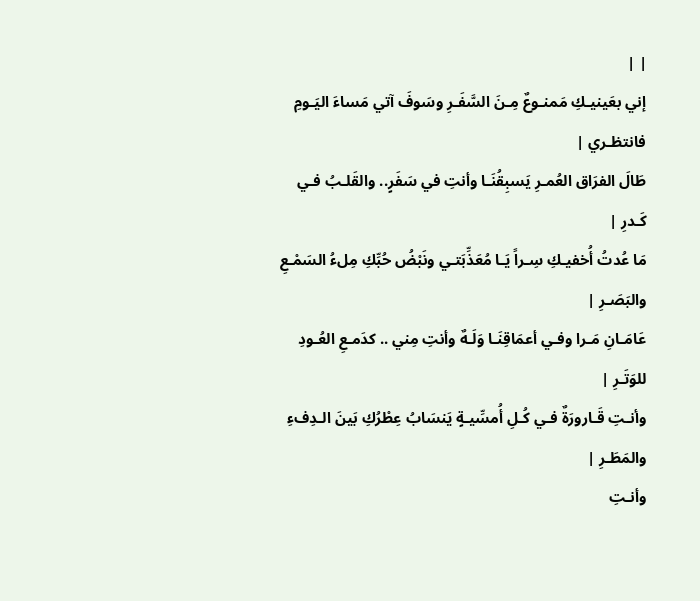| |
إني بعَينيـكِ مَمنـوعٌ مِـنَ السَّفَـرِ وسَوفَ آتي مَساءَ اليَـومِ فانتظـري |
طَالَ الفرَاق العُمـرِ يَسبِقُنَـا وأنتِ في سَفَرٍ.. والقَلـبُ فـي كَـدرِ |
مَا عُدتُ أُخفيـكِ سِـراً يَـا مُعَذِّبَتـي ونَبْضُ حُبِّكِ مِلءُ السَمْـعِ والبَصَـرِ |
عَامَـانِ مَـرا وفـي أعمَاقِنَـا وَلَـهٌ وأنتِ مِني .. كدَمـعِ العُـودِ للوَتَـرِ |
وأنـتِ قَـارورَةٌ فـي كُـلِ أُمسِّيـةٍ يَنسَابُ عِطْرُكِ بَينَ الـدِفءِ والمَطَـرِ |
وأنـتِ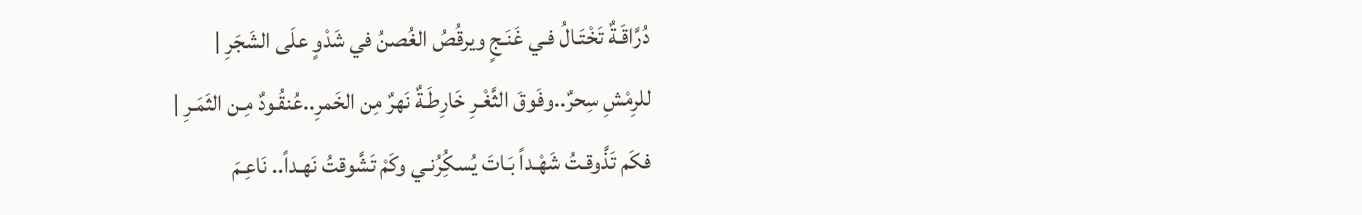دُرَّاقَـةٌ تَخْتَـالُ فـي غَنَـجٍ ويرقُصُ الغُصنُ في شَدْوٍ علَى الشَجَرِ |
للرِمْشِ سِحرٌ..وفَوقَ الثَّغْـرِ خَارِطَـةٌ نَهرٌ مِن الخَمرِ..عُنقُـودٌ مِـن الثَمَـرِ |
فكَم تَذَّوقـتُ شَهْـداً بَـاتَ يُسكُِرُنـي وكَمْ تَشَّوقتُ نَهـداً.. نَاعِـمَ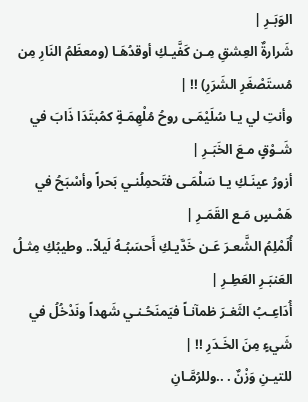الوَبَـرِ |
شَرارةٌ العِشقِ مِـن كَفَّيـكِ أوقدُهَـا (ومعظَمُ النَارِ مِن مُستَصْغَرِ الشَرَرِ) !! |
وأنتِ لي يـا سُلَيْمَـى روحُ مُلْهِمَـةٍ كمُبتَدَا ذَابَ في شَـوْقٍ مـعَ الخَبَـرِ |
أزورُ عينَـكِ يـا سَلْمَـى فتَحمِلُنـي بَحراً وأسْبَحُ في هَمْـسٍ مَـع القَمَـرِ |
أُلَمْلِمُ الشَّعـرَ عَـن خَدَّيـكِ أَحسَبُـهُ لَيلاً.. وطيبُكِ مِثـلُ العَنبَـرِ العَطِـرِ |
أُدَاعِـبُ الثَغـرَ ظمآنـاً فيَمنَحُـنـي شَهداً ونَدْخُلُ في شَيءٍ مِنَ الخَـدَرِ !! |
للتيـنِ وَزْنٌ . ..وللرُمَّـانِ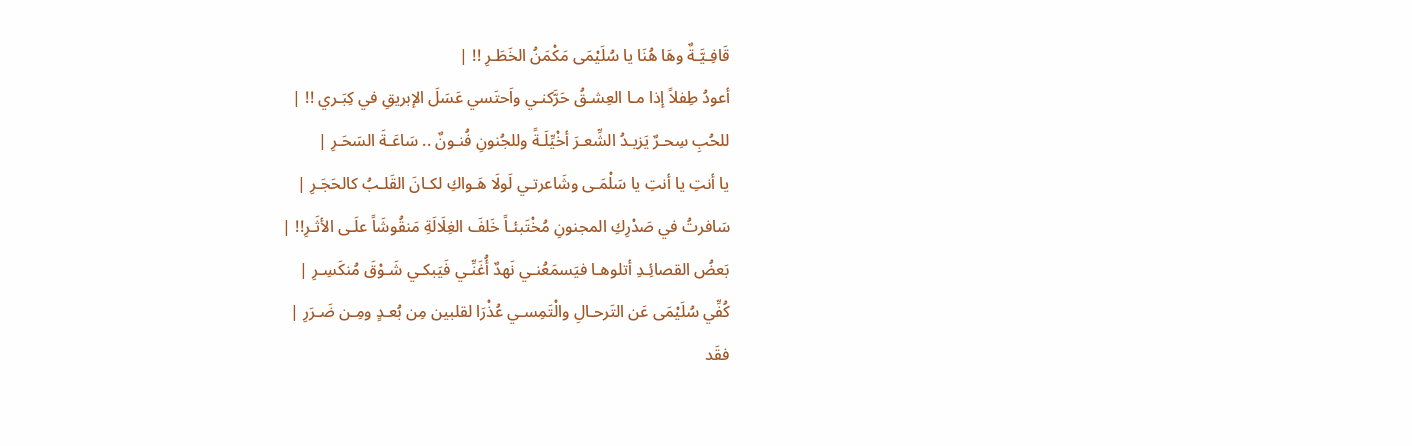قَافِـيَّـةٌ وهَا هُنَا يا سُلَيْمَى مَكْمَنُ الخَطَـرِ !! |
أعودُ طِفلاً إذا مـا العِشـقُ حَرَّكنـي واَحتَسي عَسَلَ الإبريقِ في كِبَـري !! |
للحُبِ سِحـرٌ يَزيـدُ الشِّعـرَ أخْيِّلَـةً وللجُنونِ فُنـونٌ .. سَاعَـةَ السَحَـرِ |
يا أنتِ يا أنتِ يا سَلْمَـى وشَاعرتـي لَولَا هَـواكِ لكـانَ القَلـبُ كالحَجَـرِ |
سَافرتُ في صَدْرِكِ المجنونِ مُخْتَبئـاً خَلفَ الغِلَالَةِ مَنقُوشَاً علَـى الأثَـرِ!! |
بَعضُ القصائِـدِ أتلوهـا فيَسمَعُنـي نَهدٌ أُغَنِّـي فَيَبكـي شَـوْقَ مُنكَسِـرِ |
كُفِّي سُلَيْمَى عَن التَرحـالِ والْتَمِسـي عُذْرَا لقلبين مِن بُعـدٍ ومِـن ضَـرَرِ |
فقَد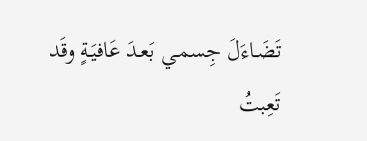تَضَـاءَلَ جِسمـي بَعـدَ عَافيَـةٍ وقَد تَعِبتُ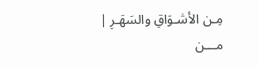مِـن الأشـوَاقِ والسَهَـرِ |
مـــن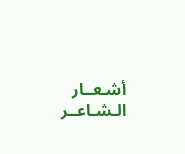أشـعــار الـشـاعــر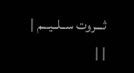ثـــروت ســلــيـــم |
| |